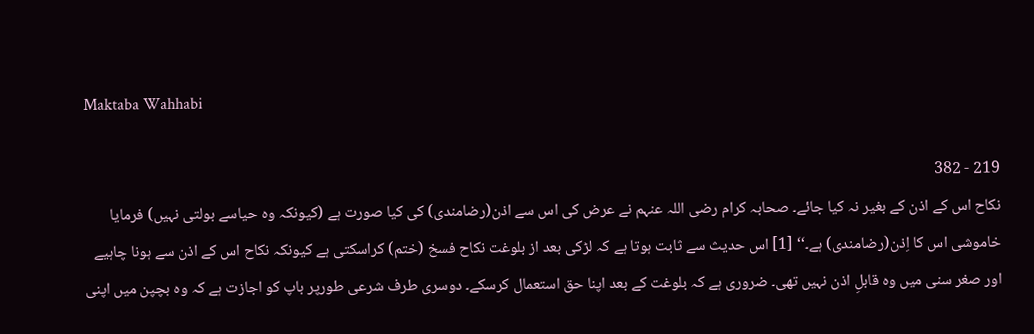Maktaba Wahhabi

219 - 382
نکاح اس کے اذن کے بغیر نہ کیا جائے۔ صحابہ کرام رضی اللہ عنہم نے عرض کی اس سے اذن(رضامندی) کی کیا صورت ہے (کیونکہ وہ حیاسے بولتی نہیں) فرمایا خاموشی اس کا اِذن(رضامندی) ہے۔‘‘ [1] اس حدیث سے ثابت ہوتا ہے کہ لڑکی بعد از بلوغت نکاح فسخ (ختم) کراسکتی ہے کیونکہ نکاح اس کے اذن سے ہونا چاہیے اور صغر سنی میں وہ قابلِ اذن نہیں تھی۔ ضروری ہے کہ بلوغت کے بعد اپنا حق استعمال کرسکے۔ دوسری طرف شرعی طورپر باپ کو اجازت ہے کہ وہ بچپن میں اپنی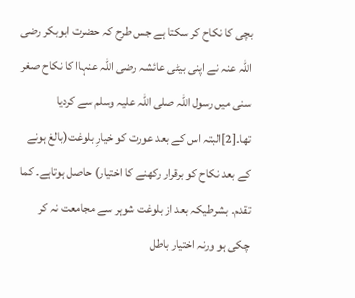بچی کا نکاح کر سکتا ہے جس طرح کہ حضرت ابوبکر رضی اللہ عنہ نے اپنی بیٹی عائشہ رضی اللہ عنہاا کا نکاح صغر سنی میں رسول اللہ صلی اللہ علیہ وسلم سے کردیا تھا۔[2]البتہ اس کے بعد عورت کو خیارِ بلوغت(بالغ ہونے کے بعد نکاح کو برقرار رکھنے کا اختیار) حاصل ہوتاہے۔ کما تقدم۔ بشرطیکہ بعد از بلوغت شوہر سے مجامعت نہ کر چکی ہو ورنہ اختیار باطل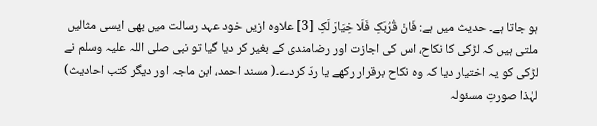ہو جاتا ہے۔ حدیث میں ہے: فَانْ قُرُبَکِ فَلَا خِیَارَ لَکِ [3] علاوہ ازیں خود عہد رسالت میں بھی ایسی مثالیں ملتی ہیں کہ لڑکی کا نکاح، اس کی اجازت اور رضامندی کے بغیر کر دیا گیا تو نبی صلی اللہ علیہ وسلم نے لڑکی کو یہ اختیار دیا کہ وہ نکاح برقرار رکھے یا ردّ کردے۔( مسند احمد، ابن ماجہ اور دیگر کتب احادیث) لہٰذا صورتِ مسئولہ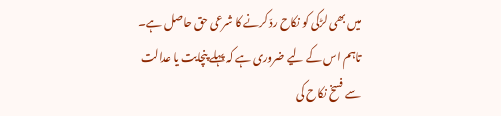میں بھی لڑکی کو نکاح ردّ کرنے کا شرعی حق حاصل ہے۔ تاہم اس کے لیے ضروری ہے کہ پہلے پنچایت یا عدالت سے فسخ نکاح کی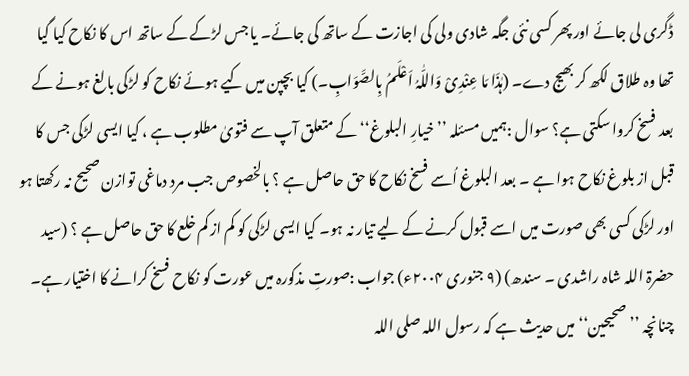ڈگری لی جائے اور پھر کسی نئی جگہ شادی ولی کی اجازت کے ساتھ کی جائے۔ یا جس لڑکے کے ساتھ اس کا نکاح کیا گیا تھا وہ طلاق لکھ کر بھیج دے۔ (ہٰذَا مَا عِنْدِیْ وَاللّٰہُ اَعْلَمُ بِالصَّوَابِ۔) کیا بچپن میں کیے ہوئے نکاح کو لڑکی بالغ ہونے کے بعد فسخ کروا سکتی ہے؟ سوال :ہمیں مسئلہ ’’خیارِ البلوغ‘‘ کے متعلق آپ سے فتویٰ مطلوب ہے ، کیا ایسی لڑکی جس کا قبل از بلوغ نکاح ہوا ہے ۔ بعد البلوغ اُسے فسخ نکاح کا حق حاصل ہے ؟ بالخصوص جب مرد دماغی توازن صحیح نہ رکھتا ہو اور لڑکی کسی بھی صورت میں اسے قبول کرنے کے لیے تیار نہ ہو۔ کیا ایسی لڑکی کو کم از کم خلع کا حق حاصل ہے ؟ (سید حضرۃ اللہ شاہ راشدی ۔ سندھ) (۹ جنوری ۲۰۰۴ء) جواب :صورتِ مذکورہ میں عورت کو نکاح فسخ کرانے کا اختیار ہے۔ چنانچہ ’’صحیحین‘‘ میں حدیث ہے کہ رسول اللہ صلی اللہ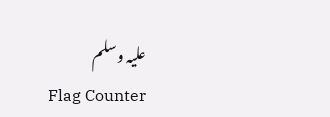علیہ وسلم
Flag Counter